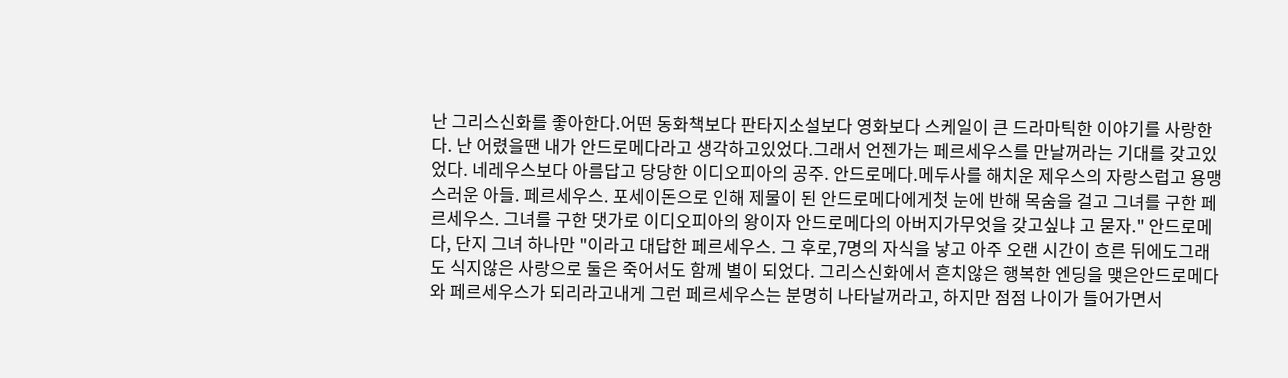난 그리스신화를 좋아한다.어떤 동화책보다 판타지소설보다 영화보다 스케일이 큰 드라마틱한 이야기를 사랑한다. 난 어렸을땐 내가 안드로메다라고 생각하고있었다.그래서 언젠가는 페르세우스를 만날꺼라는 기대를 갖고있었다. 네레우스보다 아름답고 당당한 이디오피아의 공주. 안드로메다.메두사를 해치운 제우스의 자랑스럽고 용맹스러운 아들. 페르세우스. 포세이돈으로 인해 제물이 된 안드로메다에게첫 눈에 반해 목숨을 걸고 그녀를 구한 페르세우스. 그녀를 구한 댓가로 이디오피아의 왕이자 안드로메다의 아버지가무엇을 갖고싶냐 고 묻자." 안드로메다, 단지 그녀 하나만 "이라고 대답한 페르세우스. 그 후로,7명의 자식을 낳고 아주 오랜 시간이 흐른 뒤에도그래도 식지않은 사랑으로 둘은 죽어서도 함께 별이 되었다. 그리스신화에서 흔치않은 행복한 엔딩을 맺은안드로메다와 페르세우스가 되리라고내게 그런 페르세우스는 분명히 나타날꺼라고, 하지만 점점 나이가 들어가면서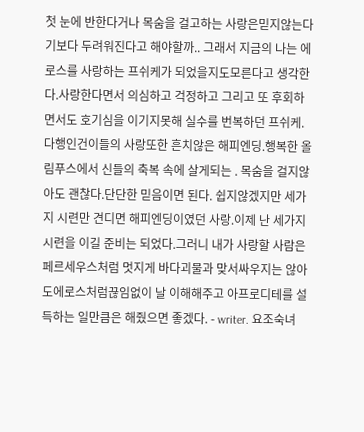첫 눈에 반한다거나 목숨을 걸고하는 사랑은믿지않는다기보다 두려워진다고 해야할까.. 그래서 지금의 나는 에로스를 사랑하는 프쉬케가 되었을지도모른다고 생각한다.사랑한다면서 의심하고 걱정하고 그리고 또 후회하면서도 호기심을 이기지못해 실수를 번복하던 프쉬케. 다행인건이들의 사랑또한 흔치않은 해피엔딩.행복한 올림푸스에서 신들의 축복 속에 살게되는 . 목숨을 걸지않아도 괜찮다.단단한 믿음이면 된다. 쉽지않겠지만 세가지 시련만 견디면 해피엔딩이였던 사랑.이제 난 세가지 시련을 이길 준비는 되었다.그러니 내가 사랑할 사람은 페르세우스처럼 멋지게 바다괴물과 맞서싸우지는 않아도에로스처럼끊임없이 날 이해해주고 아프로디테를 설득하는 일만큼은 해줬으면 좋겠다. - writer. 요조숙녀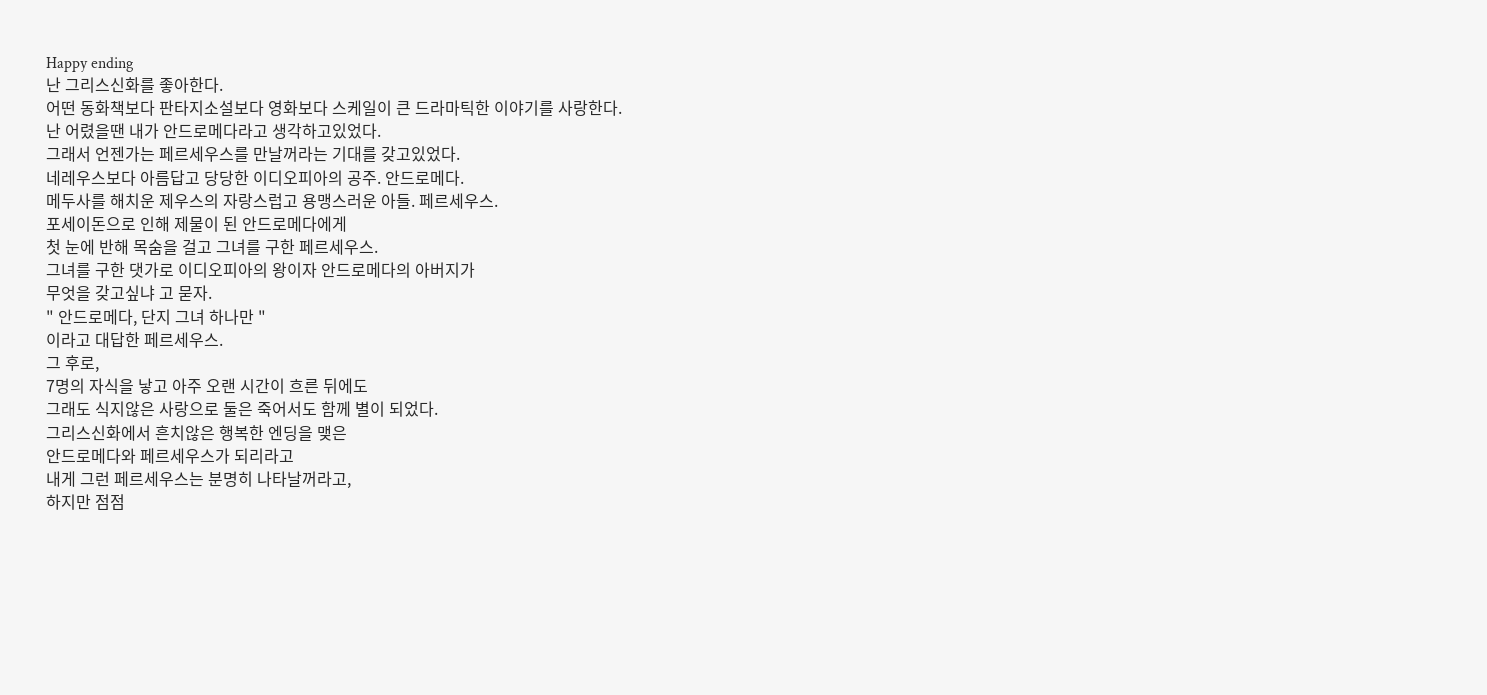Happy ending
난 그리스신화를 좋아한다.
어떤 동화책보다 판타지소설보다 영화보다 스케일이 큰 드라마틱한 이야기를 사랑한다.
난 어렸을땐 내가 안드로메다라고 생각하고있었다.
그래서 언젠가는 페르세우스를 만날꺼라는 기대를 갖고있었다.
네레우스보다 아름답고 당당한 이디오피아의 공주. 안드로메다.
메두사를 해치운 제우스의 자랑스럽고 용맹스러운 아들. 페르세우스.
포세이돈으로 인해 제물이 된 안드로메다에게
첫 눈에 반해 목숨을 걸고 그녀를 구한 페르세우스.
그녀를 구한 댓가로 이디오피아의 왕이자 안드로메다의 아버지가
무엇을 갖고싶냐 고 묻자.
" 안드로메다, 단지 그녀 하나만 "
이라고 대답한 페르세우스.
그 후로,
7명의 자식을 낳고 아주 오랜 시간이 흐른 뒤에도
그래도 식지않은 사랑으로 둘은 죽어서도 함께 별이 되었다.
그리스신화에서 흔치않은 행복한 엔딩을 맺은
안드로메다와 페르세우스가 되리라고
내게 그런 페르세우스는 분명히 나타날꺼라고,
하지만 점점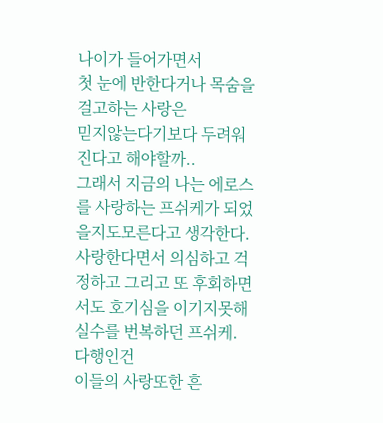나이가 들어가면서
첫 눈에 반한다거나 목숨을 걸고하는 사랑은
믿지않는다기보다 두려워진다고 해야할까..
그래서 지금의 나는 에로스를 사랑하는 프쉬케가 되었을지도모른다고 생각한다.
사랑한다면서 의심하고 걱정하고 그리고 또 후회하면서도 호기심을 이기지못해 실수를 번복하던 프쉬케.
다행인건
이들의 사랑또한 흔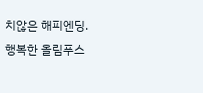치않은 해피엔딩.
행복한 올림푸스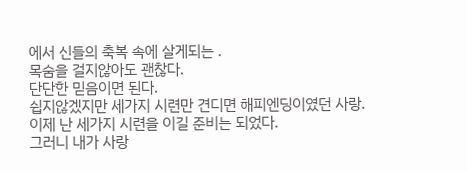에서 신들의 축복 속에 살게되는 .
목숨을 걸지않아도 괜찮다.
단단한 믿음이면 된다.
쉽지않겠지만 세가지 시련만 견디면 해피엔딩이였던 사랑.
이제 난 세가지 시련을 이길 준비는 되었다.
그러니 내가 사랑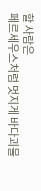할 사람은
페르세우스처럼 멋지게 바다괴물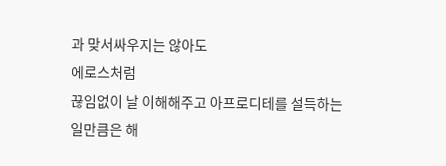과 맞서싸우지는 않아도
에로스처럼
끊임없이 날 이해해주고 아프로디테를 설득하는 일만큼은 해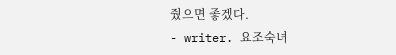줬으면 좋겠다.
- writer. 요조숙녀